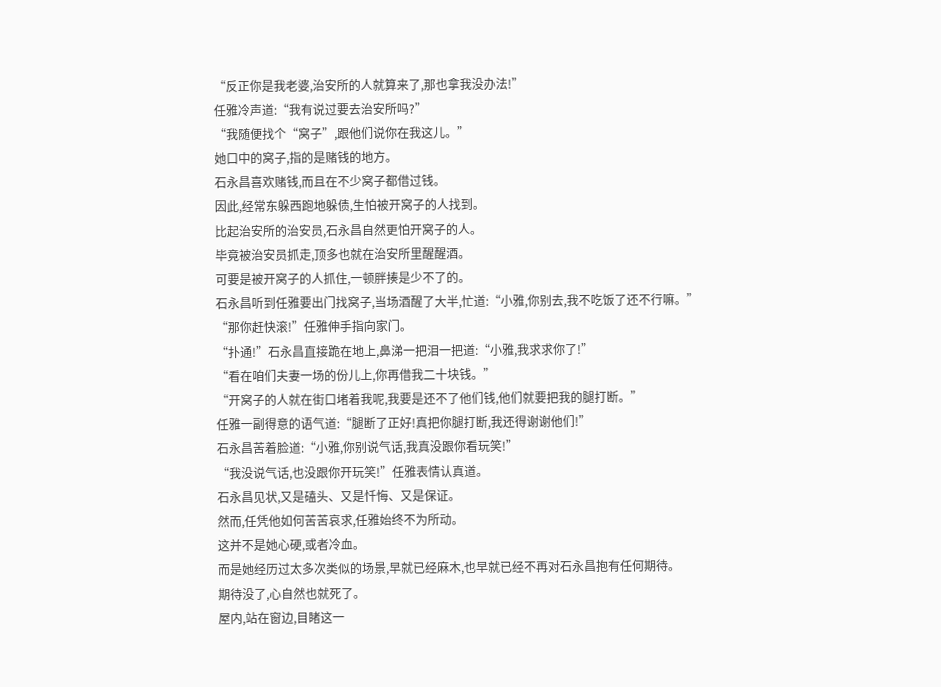“反正你是我老婆,治安所的人就算来了,那也拿我没办法!”
任雅冷声道:“我有说过要去治安所吗?”
“我随便找个“窝子”,跟他们说你在我这儿。”
她口中的窝子,指的是赌钱的地方。
石永昌喜欢赌钱,而且在不少窝子都借过钱。
因此,经常东躲西跑地躲债,生怕被开窝子的人找到。
比起治安所的治安员,石永昌自然更怕开窝子的人。
毕竟被治安员抓走,顶多也就在治安所里醒醒酒。
可要是被开窝子的人抓住,一顿胖揍是少不了的。
石永昌听到任雅要出门找窝子,当场酒醒了大半,忙道:“小雅,你别去,我不吃饭了还不行嘛。”
“那你赶快滚!”任雅伸手指向家门。
“扑通!”石永昌直接跪在地上,鼻涕一把泪一把道:“小雅,我求求你了!”
“看在咱们夫妻一场的份儿上,你再借我二十块钱。”
“开窝子的人就在街口堵着我呢,我要是还不了他们钱,他们就要把我的腿打断。”
任雅一副得意的语气道:“腿断了正好!真把你腿打断,我还得谢谢他们!”
石永昌苦着脸道:“小雅,你别说气话,我真没跟你看玩笑!”
“我没说气话,也没跟你开玩笑!”任雅表情认真道。
石永昌见状,又是磕头、又是忏悔、又是保证。
然而,任凭他如何苦苦哀求,任雅始终不为所动。
这并不是她心硬,或者冷血。
而是她经历过太多次类似的场景,早就已经麻木,也早就已经不再对石永昌抱有任何期待。
期待没了,心自然也就死了。
屋内,站在窗边,目睹这一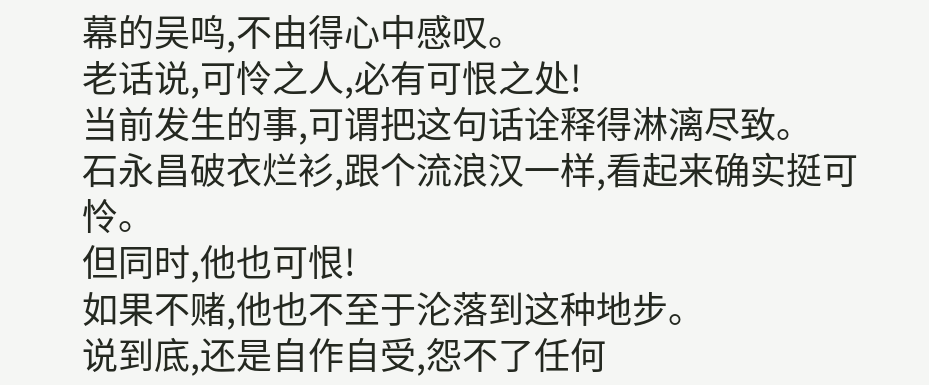幕的吴鸣,不由得心中感叹。
老话说,可怜之人,必有可恨之处!
当前发生的事,可谓把这句话诠释得淋漓尽致。
石永昌破衣烂衫,跟个流浪汉一样,看起来确实挺可怜。
但同时,他也可恨!
如果不赌,他也不至于沦落到这种地步。
说到底,还是自作自受,怨不了任何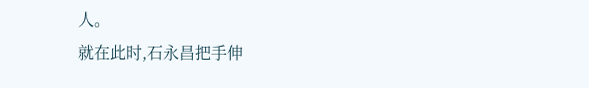人。
就在此时,石永昌把手伸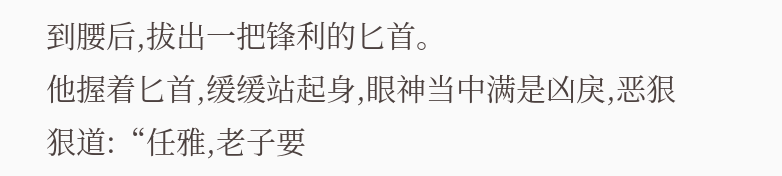到腰后,拔出一把锋利的匕首。
他握着匕首,缓缓站起身,眼神当中满是凶戾,恶狠狠道:“任雅,老子要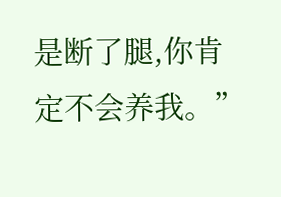是断了腿,你肯定不会养我。”